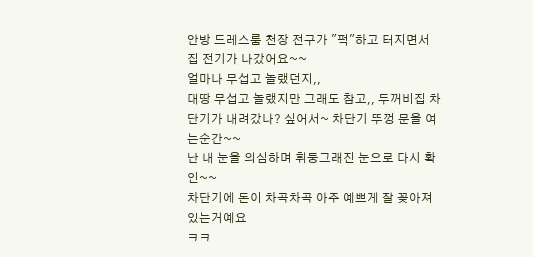안방 드레스룸 천장 전구가 "퍽"하고 터지면서 집 전기가 나갔어요~~
얼마나 무섭고 놀랬던지,,
대땅 무섭고 놀랬지만 그래도 참고,, 두꺼비집 차단기가 내려갔나? 싶어서~ 차단기 뚜껑 문을 여는순간~~
난 내 눈을 의심하며 휘둥그래진 눈으로 다시 확인~~
차단기에 돈이 차곡차곡 아주 예쁘게 잘 꽂아져 있는거예요
ㅋㅋ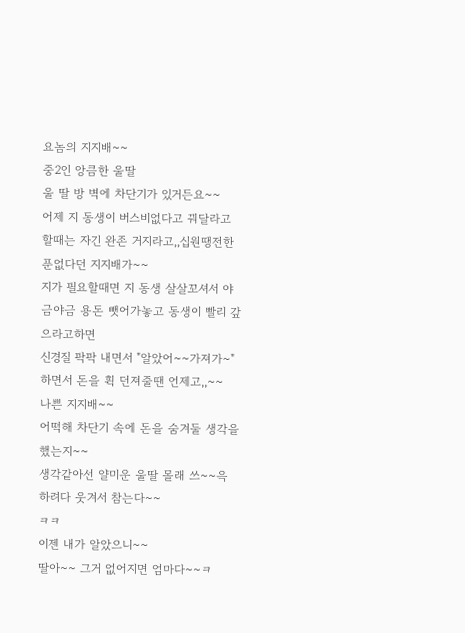요놈의 지지배~~
중2인 앙큼한 울딸
울 딸 방 벽에 차단기가 있거든요~~
어제 지 동생이 버스비없다고 꿔달라고 할때는 자긴 완존 거지라고,,십원땡전한푼없다던 지지배가~~
지가 필요할때면 지 동생 살살꼬셔서 야금야금 용돈 뺏어가놓고 동생이 빨리 갚으라고하면
신경질 팍팍 내면서 "알았어~~가져가~"하면서 돈을 휙 던져줄땐 언제고,,~~
나쁜 지지배~~
어떡해 차단기 속에 돈을 숨겨둘 생각을 했는지~~
생각같아선 얄미운 울딸 몰래 쓰~~윽 하려다 웃겨서 참는다~~
ㅋㅋ
이젠 내가 알았으니~~
딸아~~ 그거 없어지면 엄마다~~ㅋ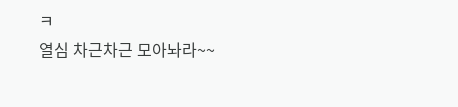ㅋ
열심 차근차근 모아놔라~~